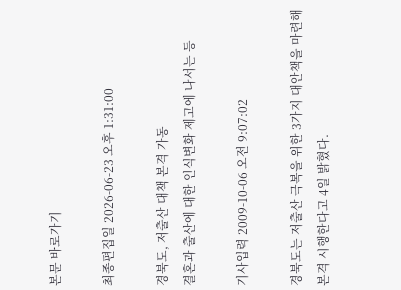본문 바로가기

최종편집일 2026-06-23 오후 1:31:00

경북도, 저출산 대책 본격 가동
결혼과 출산에 대한 인식변화 제고에 나서는 등

기사입력 2009-10-06 오전 9:07:02

경북도는 저출산 극복을 위한 3가지 대안책을 마련해 본격 시행한다고 4일 밝혔다.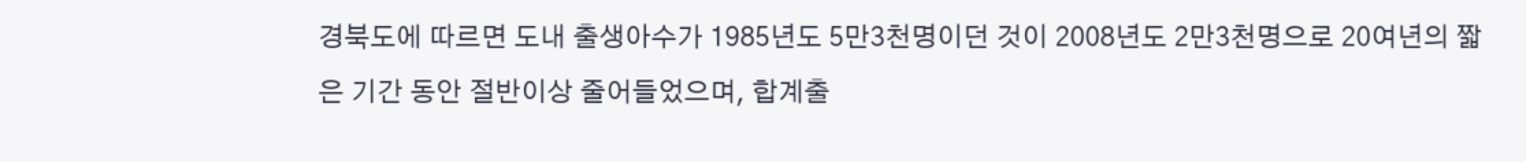경북도에 따르면 도내 출생아수가 1985년도 5만3천명이던 것이 2008년도 2만3천명으로 20여년의 짧은 기간 동안 절반이상 줄어들었으며, 합계출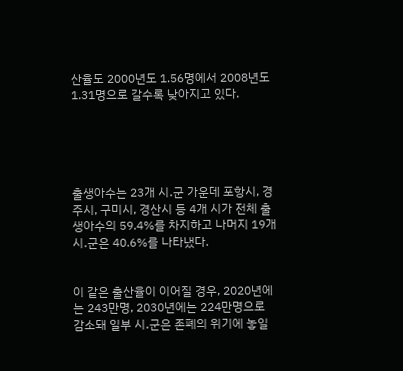산율도 2000년도 1.56명에서 2008년도 1.31명으로 갈수록 낮아지고 있다.





출생아수는 23개 시․군 가운데 포항시, 경주시, 구미시, 경산시 등 4개 시가 전체 출생아수의 59.4%를 차지하고 나머지 19개 시․군은 40.6%를 나타냈다.


이 같은 출산율이 이어질 경우, 2020년에는 243만명, 2030년에는 224만명으로 감소돼 일부 시․군은 존폐의 위기에 놓일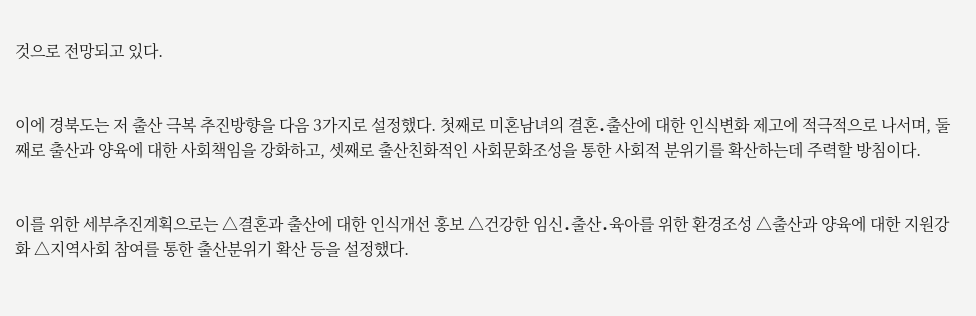것으로 전망되고 있다.


이에 경북도는 저 출산 극복 추진방향을 다음 3가지로 설정했다. 첫째로 미혼남녀의 결혼․출산에 대한 인식변화 제고에 적극적으로 나서며, 둘째로 출산과 양육에 대한 사회책임을 강화하고, 셋째로 출산친화적인 사회문화조성을 통한 사회적 분위기를 확산하는데 주력할 방침이다.


이를 위한 세부추진계획으로는 △결혼과 출산에 대한 인식개선 홍보 △건강한 임신․출산․육아를 위한 환경조성 △출산과 양육에 대한 지원강화 △지역사회 참여를 통한 출산분위기 확산 등을 설정했다.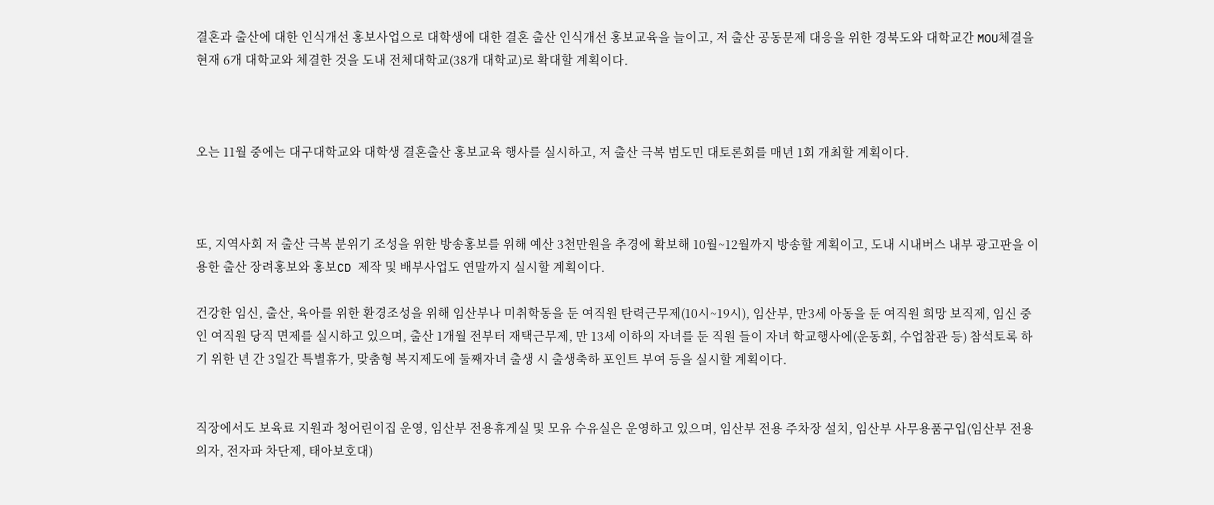결혼과 출산에 대한 인식개선 홍보사업으로 대학생에 대한 결혼 출산 인식개선 홍보교육을 늘이고, 저 출산 공동문제 대응을 위한 경북도와 대학교간 MOU체결을 현재 6개 대학교와 체결한 것을 도내 전체대학교(38개 대학교)로 확대할 계획이다.



오는 11월 중에는 대구대학교와 대학생 결혼출산 홍보교육 행사를 실시하고, 저 출산 극복 범도민 대토론회를 매년 1회 개최할 계획이다.



또, 지역사회 저 출산 극복 분위기 조성을 위한 방송홍보를 위해 예산 3천만원을 추경에 확보해 10월~12월까지 방송할 계획이고, 도내 시내버스 내부 광고판을 이용한 출산 장려홍보와 홍보CD 제작 및 배부사업도 연말까지 실시할 계획이다.

건강한 임신, 출산, 육아를 위한 환경조성을 위해 임산부나 미취학동을 둔 여직원 탄력근무제(10시~19시), 임산부, 만3세 아동을 둔 여직원 희망 보직제, 임신 중인 여직원 당직 면제를 실시하고 있으며, 출산 1개월 전부터 재택근무제, 만 13세 이하의 자녀를 둔 직원 들이 자녀 학교행사에(운동회, 수업참관 등) 참석토록 하기 위한 년 간 3일간 특별휴가, 맞춤형 복지제도에 둘째자녀 출생 시 출생축하 포인트 부여 등을 실시할 계획이다.


직장에서도 보육료 지원과 청어린이집 운영, 임산부 전용휴게실 및 모유 수유실은 운영하고 있으며, 임산부 전용 주차장 설치, 임산부 사무용품구입(임산부 전용의자, 전자파 차단제, 태아보호대)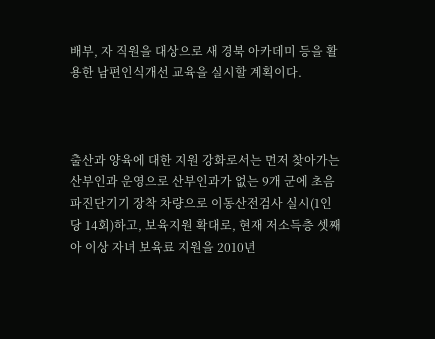배부, 자 직원을 대상으로 새 경북 아카데미 등을 활용한 남편인식개선 교육을 실시할 계획이다.



출산과 양육에 대한 지원 강화로서는 먼저 찾아가는 산부인과 운영으로 산부인과가 없는 9개 군에 초음파진단기기 장착 차량으로 이동산전검사 실시(1인당 14회)하고, 보육지원 확대로, 현재 저소득층 셋째 아 이상 자녀 보육료 지원을 2010년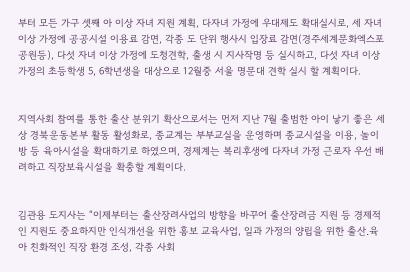부터 모든 가구 셋째 아 이상 자녀 지원 계획, 다자녀 가정에 우대제도 확대실시로, 세 자녀 이상 가정에 공공시설 이용료 감면, 각종 도 단위 행사시 입장료 감면(경주세계문화엑스포공원등), 다섯 자녀 이상 가정에 도청견학, 출생 시 지사작명 등 실시하고, 다섯 자녀 이상 가정의 초등학생 5, 6학년생을 대상으로 12월중 서울 명문대 견학 실시 할 계획이다.


지역사회 참여를 통한 출산 분위기 확산으로서는 먼저 지난 7월 출범한 아이 낳기 좋은 세상 경북운동본부 활동 활성화로, 종교계는 부부교실을 운영하며 종교시설을 이용, 놀이방 등 육아시설을 확대하기로 하였으며, 경제계는 복리후생에 다자녀 가정 근로자 우선 배려하고 직장보육시설을 확충할 계획이다.


김관용 도지사는 “이제부터는 출산장려사업의 방향을 바꾸어 출산장려금 지원 등 경제적인 지원도 중요하지만 인식개선을 위한 홍보 교육사업, 일과 가정의 양립을 위한 출산․육아 친화적인 직장 환경 조성, 각종 사회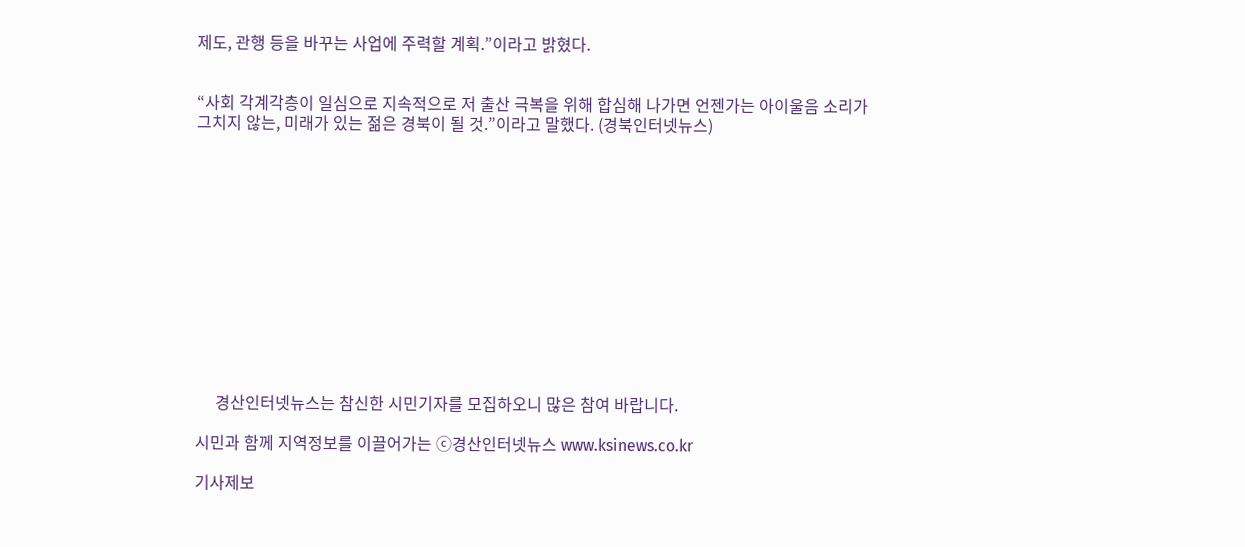제도, 관행 등을 바꾸는 사업에 주력할 계획.”이라고 밝혔다.


“사회 각계각층이 일심으로 지속적으로 저 출산 극복을 위해 합심해 나가면 언젠가는 아이울음 소리가 그치지 않는, 미래가 있는 젊은 경북이 될 것.”이라고 말했다. (경북인터넷뉴스)













     경산인터넷뉴스는 참신한 시민기자를 모집하오니 많은 참여 바랍니다.

시민과 함께 지역정보를 이끌어가는 ⓒ경산인터넷뉴스 www.ksinews.co.kr

기사제보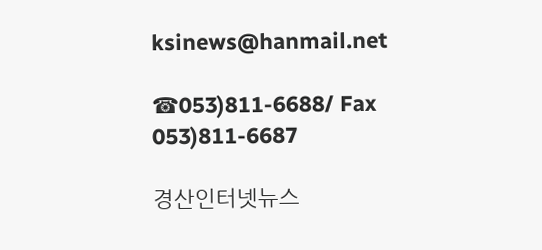ksinews@hanmail.net

☎053)811-6688/ Fax 053)811-6687

경산인터넷뉴스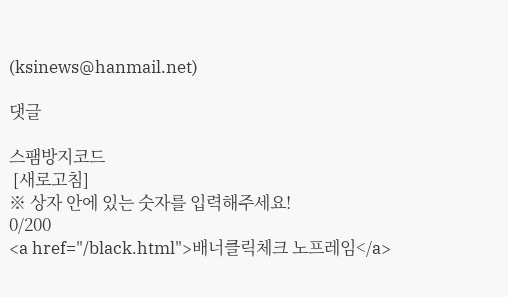(ksinews@hanmail.net)

댓글

스팸방지코드
 [새로고침]
※ 상자 안에 있는 숫자를 입력해주세요!
0/200
<a href="/black.html">배너클릭체크 노프레임</a>